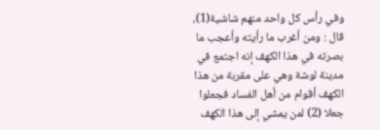وفي رأس كل واحد منهم شاشية(1)، قال : ومن أغرب ما رأيته وأعجب ما بصرته في هذا الكهف إنه اجتمع في مدينة لوشة وهي على مقربة من هذا الكهف أقوام من أهل الفساد فجعلوا جعلا (2) لمن يمشي إلى هذا الكهف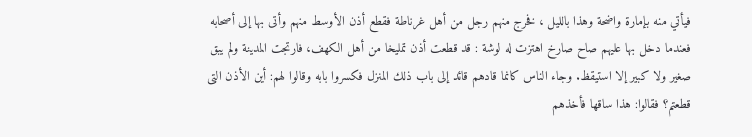فيأتي منه بإمارة واضحة وهذا بالليل ، فخرج منهم رجل من أهل غرناطة فقطع أذن الأوسط منهم وأتى بها إلى أصحابه فعندما دخل بها عليهم صاح صارخ اهتزت له لوشة : قد قطعت أذن تمليخا من أهل الكهف، فارتجت المدينة ولم يبق صغير ولا كبير إلا استيقظ. وجاء الناس كانما قادهم قائد إلى باب ذلك المنزل فكسروا بابه وقالوا لهم: أين الأذن التى قطعتم؟ فقالوا: هذا ساقها فأخذهم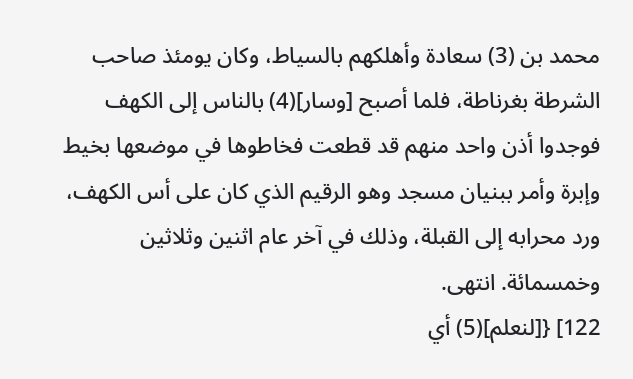محمد بن (3) سعادة وأهلكهم بالسياط، وكان يومئذ صاحب الشرطة بغرناطة، فلما أصبح [وسار](4) بالناس إلى الكهف فوجدوا أذن واحد منهم قد قطعت فخاطوها في موضعها بخيط وإبرة وأمر ببنيان مسجد وهو الرقيم الذي كان على أس الكهف، ورد محرابه إلى القبلة، وذلك في آخر عام اثنين وثلاثين وخمسمائة. انتهى.
122] {[لنعلم](5) أي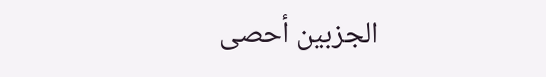الجزبين أحصى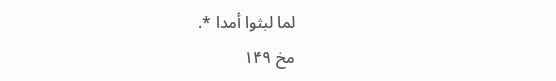لما لبثوا أمدا *.
مخ ۱۴۹